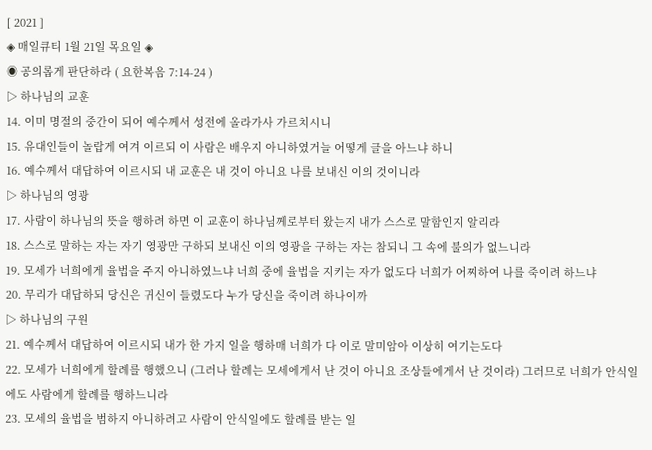[ 2021 ]
◈ 매일큐티 1월 21일 목요일 ◈
◉ 공의롭게 판단하라 ( 요한복음 7:14-24 )
▷ 하나님의 교훈
14. 이미 명절의 중간이 되어 예수께서 성전에 올라가사 가르치시니
15. 유대인들이 놀랍게 여겨 이르되 이 사람은 배우지 아니하였거늘 어떻게 글을 아느냐 하니
16. 예수께서 대답하여 이르시되 내 교훈은 내 것이 아니요 나를 보내신 이의 것이니라
▷ 하나님의 영광
17. 사람이 하나님의 뜻을 행하려 하면 이 교훈이 하나님께로부터 왔는지 내가 스스로 말함인지 알리라
18. 스스로 말하는 자는 자기 영광만 구하되 보내신 이의 영광을 구하는 자는 참되니 그 속에 불의가 없느니라
19. 모세가 너희에게 율법을 주지 아니하였느냐 너희 중에 율법을 지키는 자가 없도다 너희가 어찌하여 나를 죽이려 하느냐
20. 무리가 대답하되 당신은 귀신이 들렸도다 누가 당신을 죽이려 하나이까
▷ 하나님의 구원
21. 예수께서 대답하여 이르시되 내가 한 가지 일을 행하매 너희가 다 이로 말미암아 이상히 여기는도다
22. 모세가 너희에게 할례를 행했으니 (그러나 할례는 모세에게서 난 것이 아니요 조상들에게서 난 것이라) 그러므로 너희가 안식일에도 사람에게 할례를 행하느니라
23. 모세의 율법을 범하지 아니하려고 사람이 안식일에도 할례를 받는 일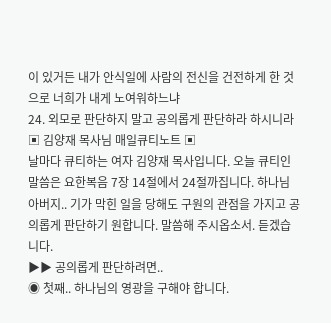이 있거든 내가 안식일에 사람의 전신을 건전하게 한 것으로 너희가 내게 노여워하느냐
24. 외모로 판단하지 말고 공의롭게 판단하라 하시니라
▣ 김양재 목사님 매일큐티노트 ▣
날마다 큐티하는 여자 김양재 목사입니다. 오늘 큐티인 말씀은 요한복음 7장 14절에서 24절까집니다. 하나님 아버지.. 기가 막힌 일을 당해도 구원의 관점을 가지고 공의롭게 판단하기 원합니다. 말씀해 주시옵소서. 듣겠습니다.
▶▶ 공의롭게 판단하려면..
◉ 첫째.. 하나님의 영광을 구해야 합니다.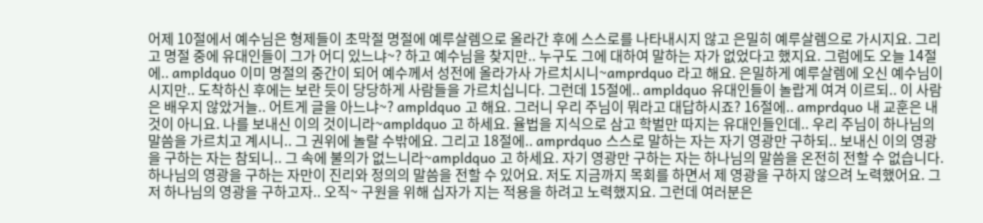어제 10절에서 예수님은 형제들이 초막절 명절에 예루살렘으로 올라간 후에 스스로를 나타내시지 않고 은밀히 예루살렘으로 가시지요. 그리고 명절 중에 유대인들이 그가 어디 있느냐~? 하고 예수님을 찾지만.. 누구도 그에 대하여 말하는 자가 없었다고 했지요. 그럼에도 오늘 14절에.. ampldquo 이미 명절의 중간이 되어 예수께서 성전에 올라가사 가르치시니~amprdquo 라고 해요. 은밀하게 예루살렘에 오신 예수님이시지만.. 도착하신 후에는 보란 듯이 당당하게 사람들을 가르치십니다. 그런데 15절에.. ampldquo 유대인들이 놀랍게 여겨 이르되.. 이 사람은 배우지 않았거늘.. 어트게 글을 아느냐~? ampldquo 고 해요. 그러니 우리 주님이 뭐라고 대답하시죠? 16절에.. amprdquo 내 교훈은 내 것이 아니요. 나를 보내신 이의 것이니라~ampldquo 고 하세요. 율법을 지식으로 삼고 학벌만 따지는 유대인들인데.. 우리 주님이 하나님의 말씀을 가르치고 계시니.. 그 권위에 놀랄 수밖에요. 그리고 18절에.. amprdquo 스스로 말하는 자는 자기 영광만 구하되.. 보내신 이의 영광을 구하는 자는 참되니.. 그 속에 불의가 없느니라~ampldquo 고 하세요. 자기 영광만 구하는 자는 하나님의 말씀을 온전히 전할 수 없습니다. 하나님의 영광을 구하는 자만이 진리와 정의의 말씀을 전할 수 있어요. 저도 지금까지 목회를 하면서 제 영광을 구하지 않으려 노력했어요. 그저 하나님의 영광을 구하고자.. 오직~ 구원을 위해 십자가 지는 적용을 하려고 노력했지요. 그런데 여러분은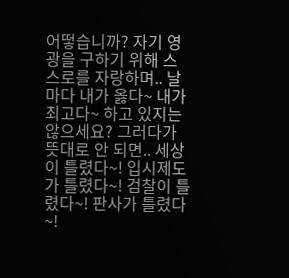어떻습니까? 자기 영광을 구하기 위해 스스로를 자랑하며.. 날마다 내가 옳다~ 내가 최고다~ 하고 있지는 않으세요? 그러다가 뜻대로 안 되면.. 세상이 틀렸다~! 입시제도가 틀렸다~! 검찰이 틀렸다~! 판사가 틀렸다~!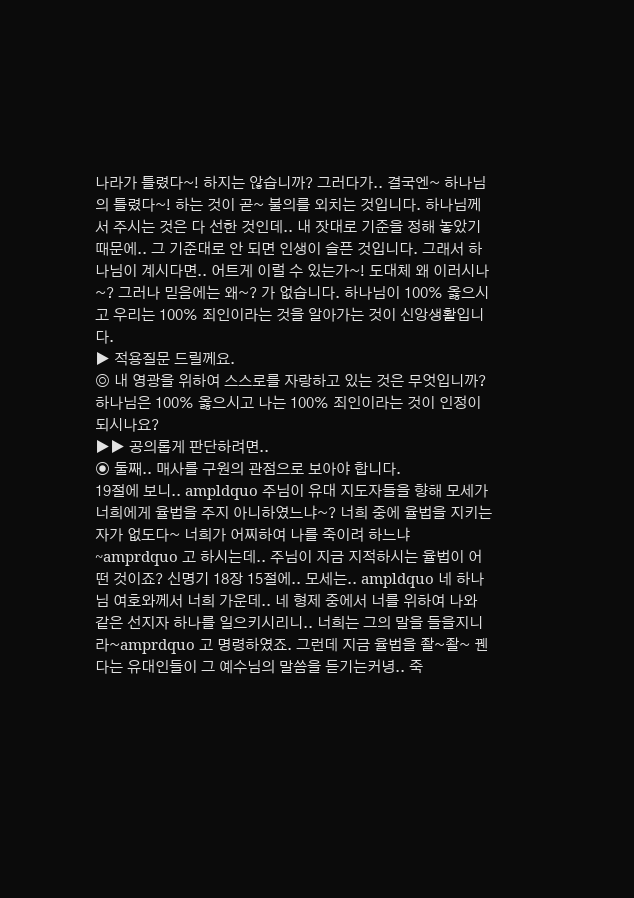나라가 틀렸다~! 하지는 않습니까? 그러다가.. 결국엔~ 하나님의 틀렸다~! 하는 것이 곧~ 불의를 외치는 것입니다. 하나님께서 주시는 것은 다 선한 것인데.. 내 잣대로 기준을 정해 놓았기 때문에.. 그 기준대로 안 되면 인생이 슬픈 것입니다. 그래서 하나님이 계시다면.. 어트게 이럴 수 있는가~! 도대체 왜 이러시나~? 그러나 믿음에는 왜~? 가 없습니다. 하나님이 100% 옳으시고 우리는 100% 죄인이라는 것을 알아가는 것이 신앙생활입니다.
▶ 적용질문 드릴께요.
◎ 내 영광을 위하여 스스로를 자랑하고 있는 것은 무엇입니까? 하나님은 100% 옳으시고 나는 100% 죄인이라는 것이 인정이 되시나요?
▶▶ 공의롭게 판단하려면..
◉ 둘째.. 매사를 구원의 관점으로 보아야 합니다.
19절에 보니.. ampldquo 주님이 유대 지도자들을 향해 모세가 너희에게 율법을 주지 아니하였느냐~? 너희 중에 율법을 지키는 자가 없도다~ 너희가 어찌하여 나를 죽이려 하느냐~amprdquo 고 하시는데.. 주님이 지금 지적하시는 율법이 어떤 것이죠? 신명기 18장 15절에.. 모세는.. ampldquo 네 하나님 여호와께서 너희 가운데.. 네 형제 중에서 너를 위하여 나와 같은 선지자 하나를 일으키시리니.. 너희는 그의 말을 들을지니라~amprdquo 고 명령하였죠. 그런데 지금 율법을 좔~좔~ 꿴다는 유대인들이 그 예수님의 말씀을 듣기는커녕.. 죽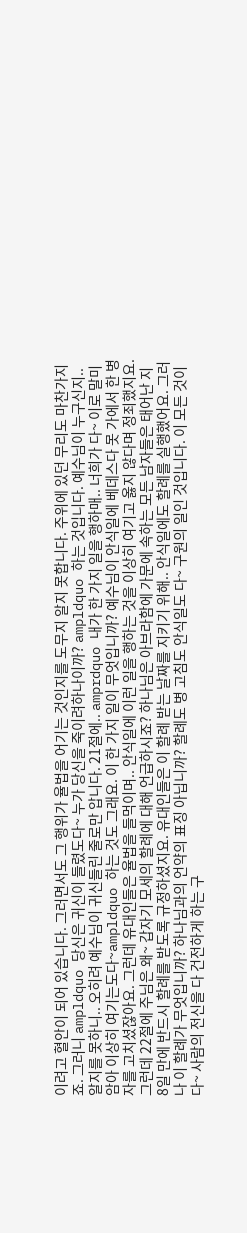이려고 혈안이 되어 있습니다. 그러면서도 그 행위가 율법을 어기는 것인지를 도무지 알지 못합니다. 주위에 있던 무리도 마찬가지죠. 그러니 ampldquo 당신은 귀신이 들렸도다~ 누가 당신을 죽이려하나이까? ampldquo 하는 것입니다. 예수님이 누구신지.. 알지를 못하니.. 오히려 예수님이 귀신들린 줄로만 압니다. 21절에.. amprdquo 내가 한 가지 일을 행하매.. 너희가 다~ 이로 말미암아 이상히 여기는도다~ampldquo 하는 것도 그래요. 이 한 가지 일이 무엇입니까? 예수님이 안식일에 베데스다 못 가에서 한 병자를 고치셨잖아요. 그런데 유대인들은 율법을 들먹이며.. 안식일에 이런 일을 행하는 것을 이상히 여기고 옳지 않다며 정죄했지요. 그런데 22절에 주님은 왜~ 갑자기 모세의 할례에 대해 언급하시죠? 하나님은 아브라함에 가문에 속하는 모든 남자들은 태어난 지 8일 만에 반드시 할례를 받도록 규정하셨지요. 유대인들은 이 할례 받는 날짜를 지키기 위해.. 안식일에도 할례를 실행했어요. 그러나 이 할례가 무엇입니까? 하나님과의 언약의 표징 아닙니까? 할례도 병 고침도 안식일도 다~ 구원의 일인 것입니다. 이 모든 것이 다~ 사람의 전신을 다 건전하게 하는 구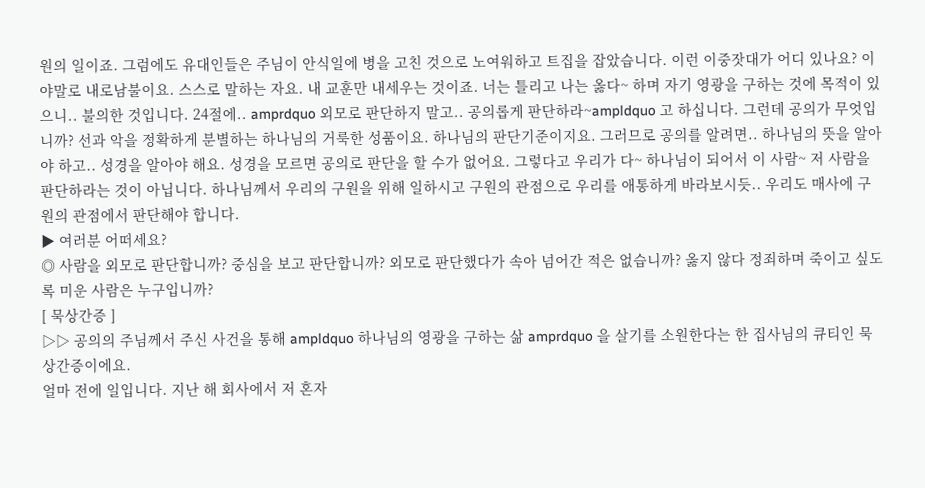원의 일이죠. 그럼에도 유대인들은 주님이 안식일에 병을 고친 것으로 노여워하고 트집을 잡았습니다. 이런 이중잣대가 어디 있나요? 이야말로 내로남불이요. 스스로 말하는 자요. 내 교훈만 내세우는 것이죠. 너는 틀리고 나는 옳다~ 하며 자기 영광을 구하는 것에 목적이 있으니.. 불의한 것입니다. 24절에.. amprdquo 외모로 판단하지 말고.. 공의롭게 판단하라~ampldquo 고 하십니다. 그런데 공의가 무엇입니까? 선과 악을 정확하게 분별하는 하나님의 거룩한 성품이요. 하나님의 판단기준이지요. 그러므로 공의를 알려면.. 하나님의 뜻을 알아야 하고.. 성경을 알아야 해요. 성경을 모르면 공의로 판단을 할 수가 없어요. 그렇다고 우리가 다~ 하나님이 되어서 이 사람~ 저 사람을 판단하라는 것이 아닙니다. 하나님께서 우리의 구원을 위해 일하시고 구원의 관점으로 우리를 애통하게 바라보시듯.. 우리도 매사에 구원의 관점에서 판단해야 합니다.
▶ 여러분 어떠세요?
◎ 사람을 외모로 판단합니까? 중심을 보고 판단합니까? 외모로 판단했다가 속아 넘어간 적은 없습니까? 옳지 않다 정죄하며 죽이고 싶도록 미운 사람은 누구입니까?
[ 묵상간증 ]
▷▷ 공의의 주님께서 주신 사건을 통해 ampldquo 하나님의 영광을 구하는 삶 amprdquo 을 살기를 소원한다는 한 집사님의 큐티인 묵상간증이에요.
얼마 전에 일입니다. 지난 해 회사에서 저 혼자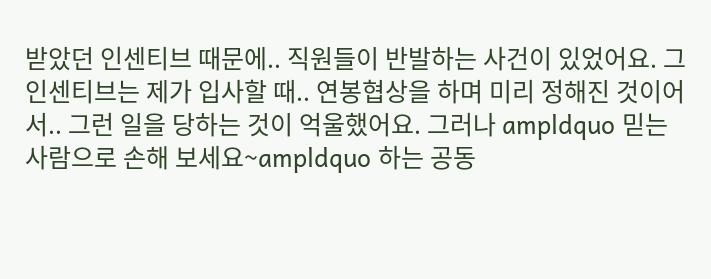받았던 인센티브 때문에.. 직원들이 반발하는 사건이 있었어요. 그 인센티브는 제가 입사할 때.. 연봉협상을 하며 미리 정해진 것이어서.. 그런 일을 당하는 것이 억울했어요. 그러나 ampldquo 믿는 사람으로 손해 보세요~ampldquo 하는 공동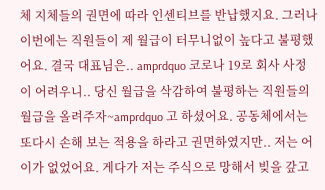체 지체들의 권면에 따라 인센티브를 반납했지요. 그러나 이번에는 직원들이 제 월급이 터무니없이 높다고 불평했어요. 결국 대표님은.. amprdquo 코로나 19로 회사 사정이 어려우니.. 당신 월급을 삭감하여 불평하는 직원들의 월급을 올려주자~amprdquo 고 하셨어요. 공동체에서는 또다시 손해 보는 적용을 하라고 권면하였지만.. 저는 어이가 없었어요. 게다가 저는 주식으로 망해서 빚을 갚고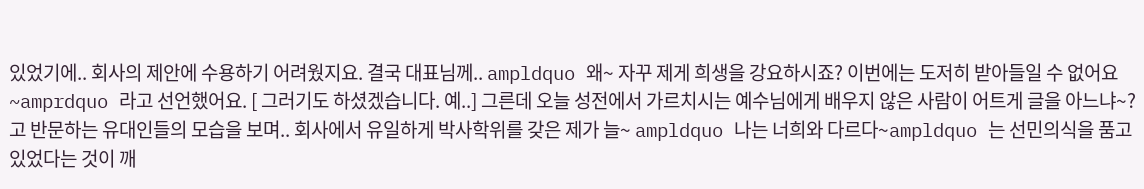있었기에.. 회사의 제안에 수용하기 어려웠지요. 결국 대표님께.. ampldquo 왜~ 자꾸 제게 희생을 강요하시죠? 이번에는 도저히 받아들일 수 없어요~amprdquo 라고 선언했어요. [ 그러기도 하셨겠습니다. 예..] 그른데 오늘 성전에서 가르치시는 예수님에게 배우지 않은 사람이 어트게 글을 아느냐~? 고 반문하는 유대인들의 모습을 보며.. 회사에서 유일하게 박사학위를 갖은 제가 늘~ ampldquo 나는 너희와 다르다~ampldquo 는 선민의식을 품고 있었다는 것이 깨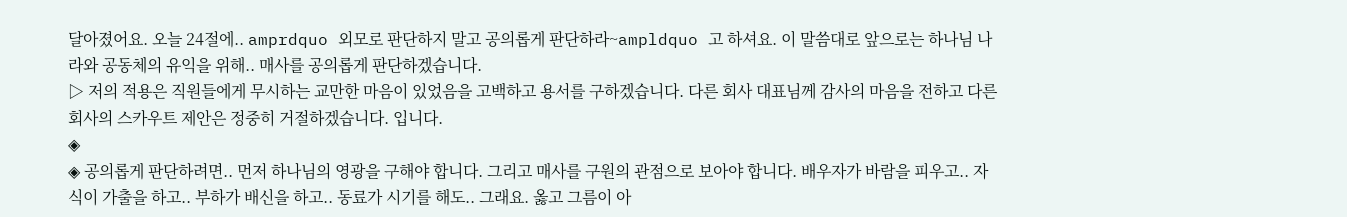달아졌어요. 오늘 24절에.. amprdquo 외모로 판단하지 말고 공의롭게 판단하라~ampldquo 고 하셔요. 이 말씀대로 앞으로는 하나님 나라와 공동체의 유익을 위해.. 매사를 공의롭게 판단하겠습니다.
▷ 저의 적용은 직원들에게 무시하는 교만한 마음이 있었음을 고백하고 용서를 구하겠습니다. 다른 회사 대표님께 감사의 마음을 전하고 다른 회사의 스카우트 제안은 정중히 거절하겠습니다. 입니다.
◈
◈ 공의롭게 판단하려면.. 먼저 하나님의 영광을 구해야 합니다. 그리고 매사를 구원의 관점으로 보아야 합니다. 배우자가 바람을 피우고.. 자식이 가출을 하고.. 부하가 배신을 하고.. 동료가 시기를 해도.. 그래요. 옳고 그름이 아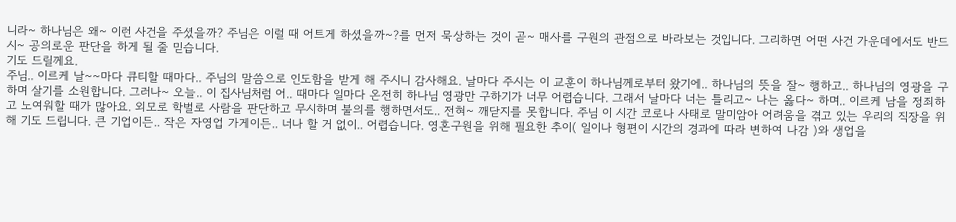니라~ 하나님은 왜~ 이런 사건을 주셨을까? 주님은 이럴 때 어트게 하셨을까~?를 먼저 묵상하는 것이 곧~ 매사를 구원의 관점으로 바라보는 것입니다. 그리하면 어떤 사건 가운데에서도 반드시~ 공의로운 판단을 하게 될 줄 믿습니다.
기도 드릴께요.
주님.. 이르케 날~~마다 큐티할 때마다.. 주님의 말씀으로 인도함을 받게 해 주시니 감사해요. 날마다 주시는 이 교훈이 하나님께로부터 왔기에.. 하나님의 뜻을 잘~ 행하고.. 하나님의 영광을 구하며 살기를 소원합니다. 그러나~ 오늘.. 이 집사님처럼 어.. 때마다 일마다 온전히 하나님 영광만 구하기가 너무 어렵습니다. 그래서 날마다 너는 틀리고~ 나는 옳다~ 하며.. 이르케 남을 정죄하고 노여워할 때가 많아요. 외모로 학벌로 사람을 판단하고 무시하며 불의를 행하면서도.. 전혀~ 깨닫지를 못합니다. 주님 이 시간 코로나 사태로 말미암아 어려움을 겪고 있는 우리의 직장을 위해 기도 드립니다. 큰 기업이든.. 작은 자영업 가게이든.. 너나 할 거 없이.. 어렵습니다. 영혼구원을 위해 필요한 추이( 일이나 형편이 시간의 경과에 따라 변하여 나감 )와 생업을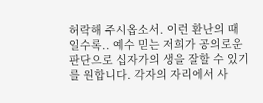허락해 주시옵소서. 이런 환난의 때 일수록.. 예수 믿는 저희가 공의로운 판단으로 십자가의 생을 잘할 수 있기를 원합니다. 각자의 자리에서 사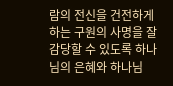람의 전신을 건전하게 하는 구원의 사명을 잘 감당할 수 있도록 하나님의 은혜와 하나님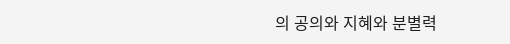의 공의와 지혜와 분별력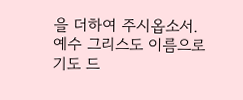을 더하여 주시옵소서.
예수 그리스도 이름으로 기도 드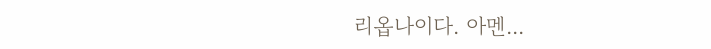리옵나이다. 아멘...